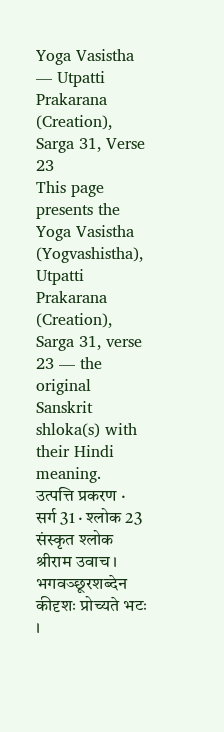Yoga Vasistha — Utpatti Prakarana (Creation), Sarga 31, Verse 23
This page presents the Yoga Vasistha (Yogvashistha), Utpatti Prakarana (Creation), Sarga 31, verse 23 — the original Sanskrit shloka(s) with their Hindi meaning.
उत्पत्ति प्रकरण · सर्ग 31 · श्लोक 23
संस्कृत श्लोक
श्रीराम उवाच ।
भगवञ्छूरशब्देन कीदृशः प्रोच्यते भटः ।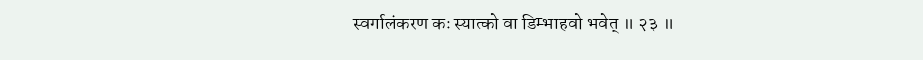स्वर्गालंकरण कः स्यात्को वा डिम्भाहवो भवेत् ॥ २३ ॥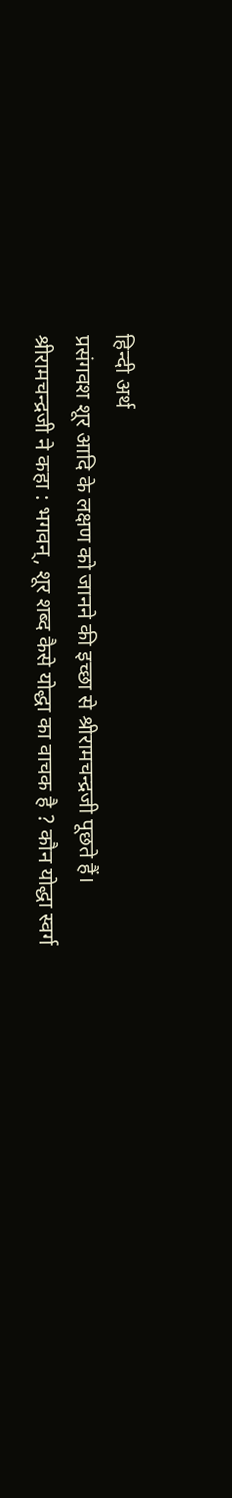हिन्दी अर्थ
प्रसंगवश शूर आदि के लक्षण को जानने की इच्छा से श्रीरामचन्द्रजी पूछते हैं।
श्रीरामचन्द्रजी ने कहा : भगवन्, शूर शब्द कैसे योद्धा का वाचक है ? कौन योद्धा स्वर्ग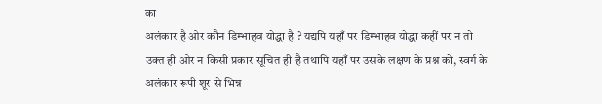का
अलंकार है ओर कौन डिम्भाहव योद्धा है ? यद्यपि यहाँ पर डिम्भाहव योद्धा कहीं पर न तो
उक्त ही ओर न किसी प्रकार सूचित ही है तथापि यहाँ पर उसके लक्षण के प्रश्न को, स्वर्ग के
अलंकार रूपी शूर से भिन्न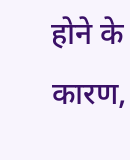होने के कारण,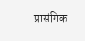प्रासंगिक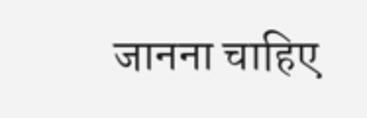जानना चाहिए